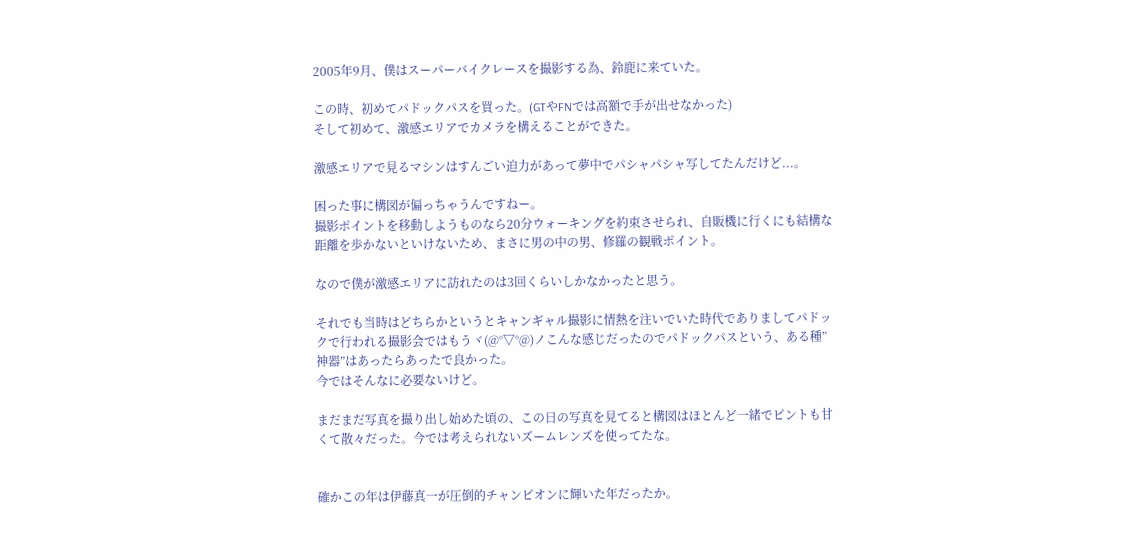2005年9月、僕はスーパーバイクレースを撮影する為、鈴鹿に来ていた。

この時、初めてパドックパスを買った。(GTやFNでは高額で手が出せなかった)
そして初めて、激感エリアでカメラを構えることができた。

激感エリアで見るマシンはすんごい迫力があって夢中でパシャパシャ写してたんだけど...。

困った事に構図が偏っちゃうんですねー。
撮影ポイントを移動しようものなら20分ウォーキングを約束させられ、自販機に行くにも結構な距離を歩かないといけないため、まさに男の中の男、修羅の観戦ポイント。

なので僕が激感エリアに訪れたのは3回くらいしかなかったと思う。

それでも当時はどちらかというとキャンギャル撮影に情熱を注いでいた時代でありましてパドックで行われる撮影会ではもうヾ(@°▽°@)ノこんな感じだったのでパドックパスという、ある種”神器”はあったらあったで良かった。
今ではそんなに必要ないけど。

まだまだ写真を撮り出し始めた頃の、この日の写真を見てると構図はほとんど一緒でピントも甘くて散々だった。今では考えられないズームレンズを使ってたな。


確かこの年は伊藤真一が圧倒的チャンピオンに輝いた年だったか。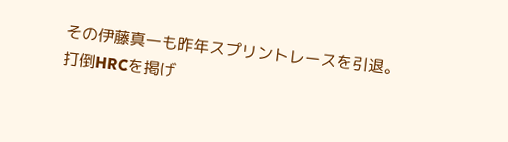その伊藤真一も昨年スプリントレースを引退。
打倒HRCを掲げ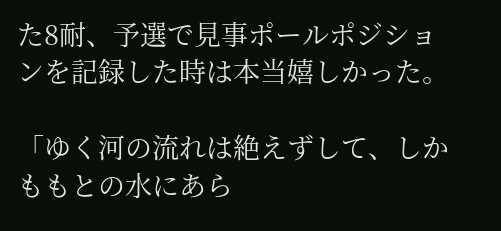た8耐、予選で見事ポールポジションを記録した時は本当嬉しかった。

「ゆく河の流れは絶えずして、しかももとの水にあら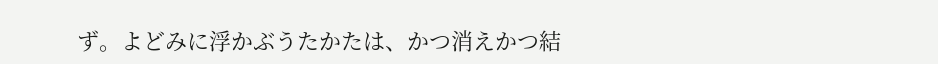ず。よどみに浮かぶうたかたは、かつ消えかつ結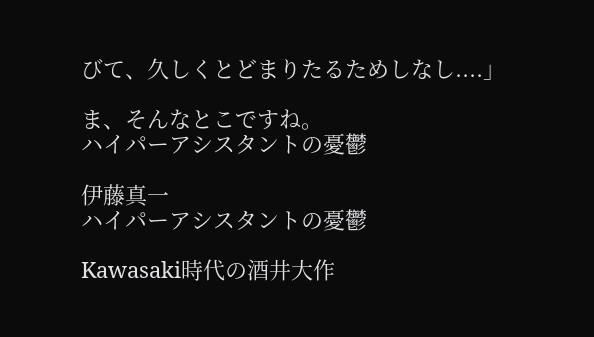びて、久しくとどまりたるためしなし....」

ま、そんなとこですね。
ハイパーアシスタントの憂鬱

伊藤真一
ハイパーアシスタントの憂鬱

Kawasaki時代の酒井大作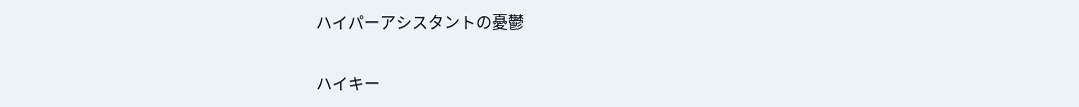ハイパーアシスタントの憂鬱

ハイキー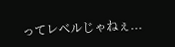ってレベルじゃねぇ...